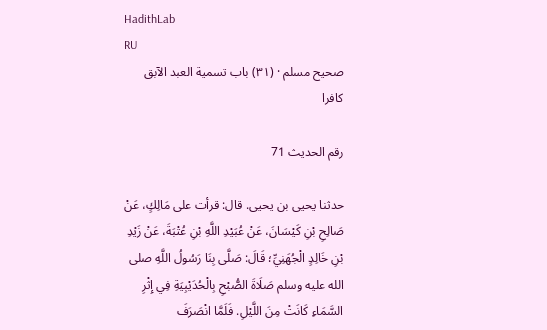HadithLab
RU
صحيح مسلم · (٣١) باب تسمية العبد الآبق كافرا

رقم الحديث 71

حدثنا يحيى بن يحيى. قال: قرأت على مَالِكٍ، عَنْ صَالِحِ بْنِ كَيْسَانَ، عَنْ عُبَيْدِ اللَّهِ بْنِ عُتْبَةَ، عَنْ زَيْدِ بْنِ خَالِدٍ الْجُهَنِيِّ؛ قَالَ: صَلَّى بِنَا رَسُولُ اللَّهِ صلى الله عليه وسلم صَلَاةَ الصُّبْحِ بِالْحُدَيْبِيَةِ فِي إِثْرِ السَّمَاءِ كَانَتْ مِنَ اللَّيْلِ. فَلَمَّا انْصَرَفَ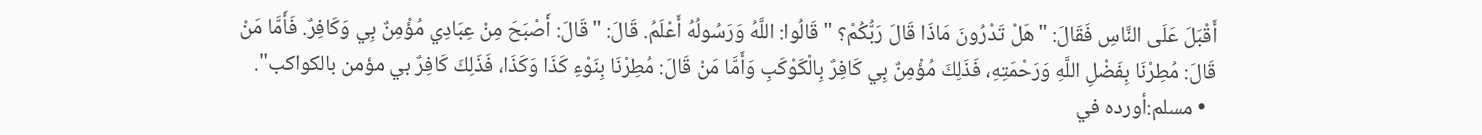أَقْبَلَ عَلَى النَّاسِ فَقَالَ: "هَلْ تَدْرُونَ مَاذَا قَالَ رَبُّكُمْ؟ " قَالُوا: اللَّهُ وَرَسُولُهُ أَعْلَمُ. قَالَ: "قَالَ: أَصْبَحَ مِنْ عِبَادِي مُؤْمِنٌ بِي وَكَافِرٌ. فَأَمَّا مَنْ قَالَ: مُطِرْنَا بِفَضْلِ اللَّهِ وَرَحْمَتِهِ، فَذَلِكَ مُؤْمِنٌ بِي كَافِرٌ بِالْكَوْكَبِ وَأَمَّا مَنْ قَالَ: مُطِرْنَا بِنَوْءِ كَذَا وَكَذَا، فَذَلِكَ كَافِرٌ بي مؤمن بالكواكب".
  • مسلم:أورده في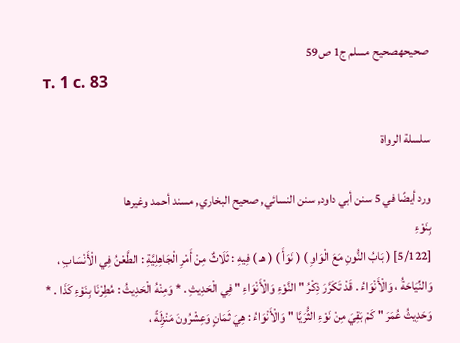صحيحهصحيح مسلم ج1 ص59
т. 1 с. 83

سلسلة الرواة

ورد أيضًا في 5 سنن أبي داود, سنن النسائي, صحيح البخاري, مسند أحمد وغيرها
بِنَوْءِ
[5/122] ( بَابُ النُّونِ مَعَ الْوَاوِ ) ( نَوَأَ ) ( هـ ) فِيهِ : ثَلَاثٌ مِنْ أَمْرِ الْجَاهِلِيَّةِ : الطَّعْنُ فِي الْأَنْسَابِ ، وَالنِّيَاحَةُ ، وَالْأَنْوَاءُ . قَدْ تَكَرَّرَ ذِكْرُ " النَّوْءِ وَالْأَنْوَاءِ " فِي الْحَدِيثِ . * وَمِنْهُ الْحَدِيثُ : مُطِرْنَا بِنَوْءِ كَذَا . * وَحَدِيثُ عُمَرَ " كَمْ بَقِيَ مِنْ نَوْءِ الثُّرَيَّا " وَالْأَنْوَاءُ : هِيَ ثَمَانٍ وَعِشْرُونَ مَنْزِلَةً ،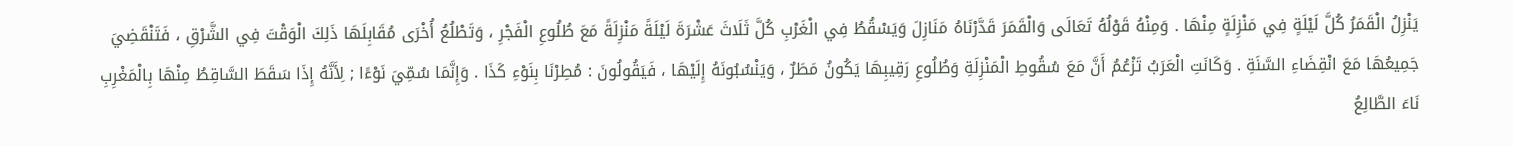يَنْزِلُ الْقَمَرُ كُلَّ لَيْلَةٍ فِي مَنْزِلَةٍ مِنْهَا . وَمِنْهُ قَوْلُهُ تَعَالَى وَالْقَمَرَ قَدَّرْنَاهُ مَنَازِلَ وَيَسْقُطُ فِي الْغَرْبِ كُلَّ ثَلَاثَ عَشْرَةَ لَيْلَةً مَنْزِلَةً مَعَ طُلُوعِ الْفَجْرِ ، وَتَطْلُعُ أُخْرَى مُقَابِلَهَا ذَلِكَ الْوَقْتَ فِي الشَّرْقِ ، فَتَنْقَضِيَ جَمِيعُهَا مَعَ انْقِضَاءِ السَّنَةِ . وَكَانَتِ الْعَرَبُ تَزْعُمُ أَنَّ مَعَ سُقُوطِ الْمَنْزِلَةِ وَطُلُوعِ رَقِيبِهَا يَكُونُ مَطَرٌ ، وَيَنْسُبُونَهُ إِلَيْهَا ، فَيَقُولُونَ : مُطِرْنَا بِنَوْءِ كَذَا . وَإِنَّمَا سُمِّيَ نَوْءًا ; لِأَنَّهُ إِذَا سَقَطَ السَّاقِطُ مِنْهَا بِالْمَغْرِبِ نَاءَ الطَّالِعُ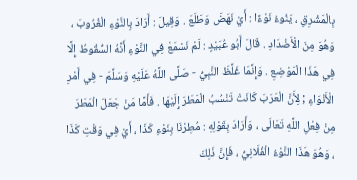بِالْمَشْرِقِ ، يَنُوءُ نَوْءًا : أَيْ نَهَضَ وَطَلَعَ . وَقِيلَ : أَرَادَ بِالنَّوْءِ الْغُرُوبَ ، وَهُوَ مِنَ الْأَضْدَادِ . قَالَ أَبُو عُبَيْدٍ : لَمْ نَسْمَعْ فِي النَّوْءِ أَنَّهُ السُّقُوطُ إِلَّا فِي هَذَا الْمَوْضِعِ . وَإِنَّمَا غَلَّظَ النَّبِيُّ - صَلَّى اللَّهُ عَلَيْهِ وَسَلَّمَ - فِي أَمْرِ الْأَنْوَاءِ ; لِأَنَّ الْعَرَبَ كَانَتْ تَنْسُبُ الْمَطَرَ إِلَيْهَا . فَأَمَّا مَنْ جَعَلَ الْمَطَرَ مِنْ فِعْلِ اللَّهِ تَعَالَى ، وَأَرَادَ بِقَوْلِهِ : مُطِرْنَا بِنَوْءِ كَذَا ، أَيْ فِي وَقْتِ كَذَا ، وَهُوَ هَذَا النَّوْءُ الْفُلَانِيُّ ، فَإِنَّ ذَلِكَ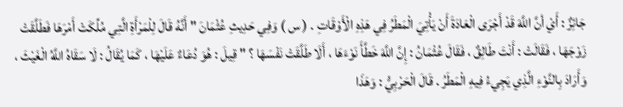جَائِزٌ : أَيْ أنَّ اللَّهَ قَدْ أَجْرَى الْعَادَةَ أَنْ يَأْتِيَ الْمَطَرُ فِي هَذِهِ الْأَوْقَاتِ . ( س ) وَفِي حَدِيثِ عُثْمَانَ " أَنَّهُ قَالَ لِلْمَرْأَةِ الَّتِي مُلِّكَتْ أَمْرَهَا فَطَلَّقَتْ زَوْجَهَا ، فَقَالَتْ : أَنْتَ طَالِقٌ ، فَقَالَ عُثْمَانُ : إِنَّ اللَّهَ خَطَّأَ نَوْءَهَا ، أَلَا طَلَّقَتْ نَفْسَهَا ؟ " قِيلَ : هُوَ دُعَاءٌ عَلَيْهَا ، كَمَا يُقَالُ : لَا سَقَاهُ اللَّهُ الْغَيْثَ ، وَأَرَادَ بِالنَّوْءِ الَّذِي يَجِيءُ فِيهِ الْمَطَرُ . قَالَ الْحَرْبِيُّ : وَهَذَا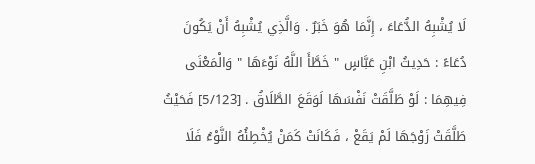لَا يُشْبِهُ الدُّعَاءَ ، إِنَّمَا هُوَ خَبَرٌ . وَالَّذِي يُشْبِهُ أَنْ يَكُونَ دُعَاءً : حَدِيثُ ابْنِ عَبَّاسٍ " خَطَّأَ اللَّهُ نَوْءَهَا " وَالْمَعْنَى فِيهِمَا : لَوْ طَلَّقَتْ نَفْسَهَا لَوَقَعَ الطَّلَاقُ . [5/123] فَحَيْثُ طَلَّقَتْ زَوْجَهَا لَمْ يَقَعْ ، فَكَانَتْ كَمَنْ يُخْطِئُهُ النَّوْءُ فَلَا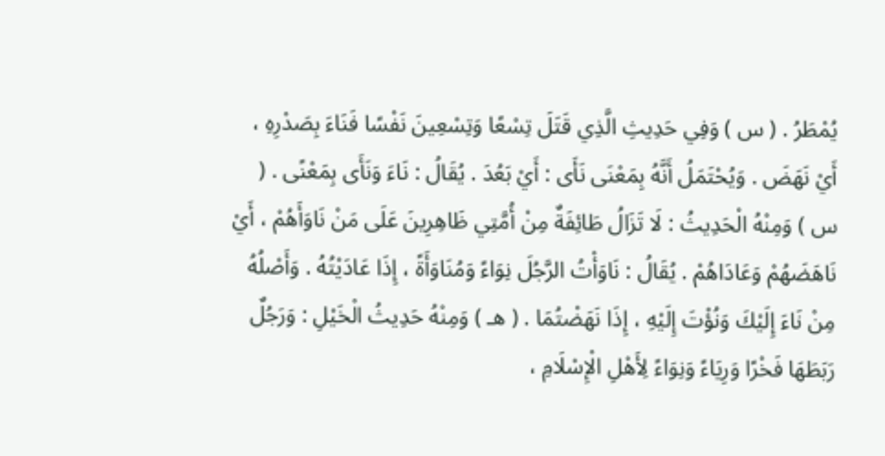يُمْطَرُ . ( س ) وَفِي حَدِيثِ الَّذِي قَتَلَ تِسْعًا وَتِسْعِينَ نَفْسًا فَنَاءَ بِصَدْرِهِ ، أَيْ نَهَضَ . وَيُحْتَمَلُ أَنَّهُ بِمَعْنَى نَأَى : أَيْ بَعُدَ . يُقَالُ : نَاءَ وَنَأَى بِمَعْنًى . ( س ) وَمِنْهُ الْحَدِيثُ : لَا تَزَالُ طَائِفَةٌ مِنْ أُمَّتِي ظَاهِرِينَ عَلَى مَنْ نَاوَأَهُمْ ، أَيْ نَاهَضَهُمْ وَعَادَاهُمْ . يُقَالُ : نَاوَأْتُ الرَّجُلَ نِوَاءً وَمُنَاوَأَةً ، إِذَا عَادَيْتُهُ . وَأَصْلُهُ مِنْ نَاءَ إِلَيْكَ وَنُؤْتَ إِلَيْهِ ، إِذَا نَهَضْتُمَا . ( هـ ) وَمِنْهُ حَدِيثُ الْخَيْلِ : وَرَجُلٌ رَبَطَهَا فَخْرًا وَرِيَاءً وَنِوَاءً لِأَهْلِ الْإِسْلَامِ ،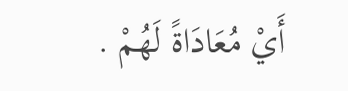أَيْ مُعَادَاةً لَهُمْ .